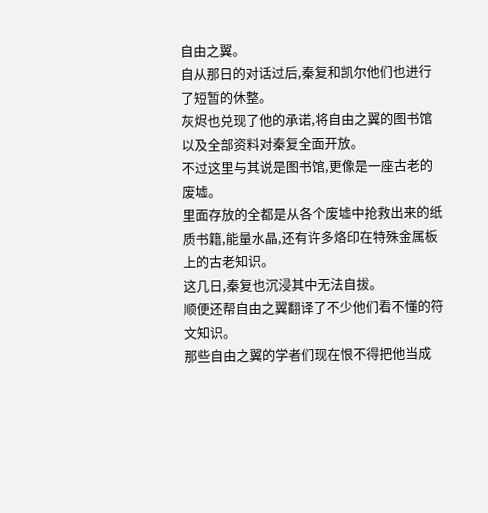自由之翼。
自从那日的对话过后,秦复和凯尔他们也进行了短暂的休整。
灰烬也兑现了他的承诺,将自由之翼的图书馆以及全部资料对秦复全面开放。
不过这里与其说是图书馆,更像是一座古老的废墟。
里面存放的全都是从各个废墟中抢救出来的纸质书籍,能量水晶,还有许多烙印在特殊金属板上的古老知识。
这几日,秦复也沉浸其中无法自拔。
顺便还帮自由之翼翻译了不少他们看不懂的符文知识。
那些自由之翼的学者们现在恨不得把他当成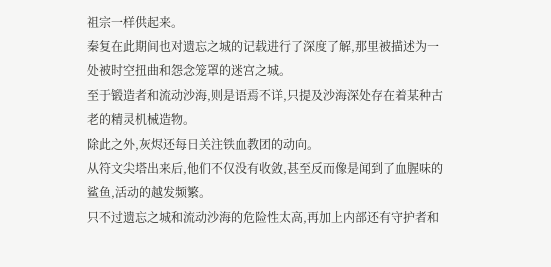祖宗一样供起来。
秦复在此期间也对遗忘之城的记载进行了深度了解,那里被描述为一处被时空扭曲和怨念笼罩的迷宫之城。
至于锻造者和流动沙海,则是语焉不详,只提及沙海深处存在着某种古老的精灵机械造物。
除此之外,灰烬还每日关注铁血教团的动向。
从符文尖塔出来后,他们不仅没有收敛,甚至反而像是闻到了血腥味的鲨鱼,活动的越发频繁。
只不过遗忘之城和流动沙海的危险性太高,再加上内部还有守护者和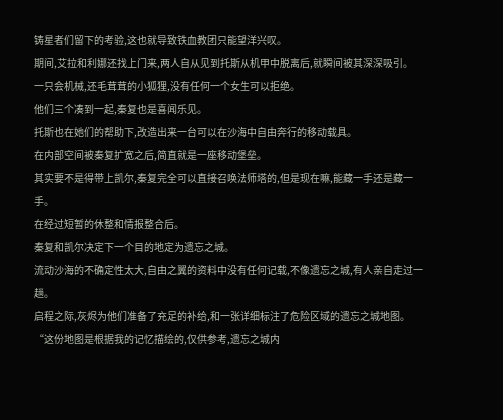铸星者们留下的考验,这也就导致铁血教团只能望洋兴叹。
期间,艾拉和利娜还找上门来,两人自从见到托斯从机甲中脱离后,就瞬间被其深深吸引。
一只会机械,还毛茸茸的小狐狸,没有任何一个女生可以拒绝。
他们三个凑到一起,秦复也是喜闻乐见。
托斯也在她们的帮助下,改造出来一台可以在沙海中自由奔行的移动载具。
在内部空间被秦复扩宽之后,简直就是一座移动堡垒。
其实要不是得带上凯尔,秦复完全可以直接召唤法师塔的,但是现在嘛,能藏一手还是藏一手。
在经过短暂的休整和情报整合后。
秦复和凯尔决定下一个目的地定为遗忘之城。
流动沙海的不确定性太大,自由之翼的资料中没有任何记载,不像遗忘之城,有人亲自走过一趟。
启程之际,灰烬为他们准备了充足的补给,和一张详细标注了危险区域的遗忘之城地图。
“这份地图是根据我的记忆描绘的,仅供参考,遗忘之城内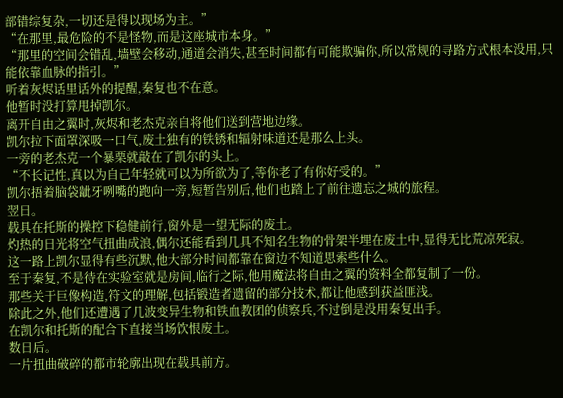部错综复杂,一切还是得以现场为主。”
“在那里,最危险的不是怪物,而是这座城市本身。”
“那里的空间会错乱,墙壁会移动,通道会消失,甚至时间都有可能欺骗你,所以常规的寻路方式根本没用,只能依靠血脉的指引。”
听着灰烬话里话外的提醒,秦复也不在意。
他暂时没打算甩掉凯尔。
离开自由之翼时,灰烬和老杰克亲自将他们送到营地边缘。
凯尔拉下面罩深吸一口气,废土独有的铁锈和辐射味道还是那么上头。
一旁的老杰克一个暴栗就敲在了凯尔的头上。
“不长记性,真以为自己年轻就可以为所欲为了,等你老了有你好受的。”
凯尔捂着脑袋龇牙咧嘴的跑向一旁,短暂告别后,他们也踏上了前往遗忘之城的旅程。
翌日。
载具在托斯的操控下稳健前行,窗外是一望无际的废土。
灼热的日光将空气扭曲成浪,偶尔还能看到几具不知名生物的骨架半埋在废土中,显得无比荒凉死寂。
这一路上凯尔显得有些沉默,他大部分时间都靠在窗边不知道思索些什么。
至于秦复,不是待在实验室就是房间,临行之际,他用魔法将自由之翼的资料全都复制了一份。
那些关于巨像构造,符文的理解,包括锻造者遗留的部分技术,都让他感到获益匪浅。
除此之外,他们还遭遇了几波变异生物和铁血教团的侦察兵,不过倒是没用秦复出手。
在凯尔和托斯的配合下直接当场饮恨废土。
数日后。
一片扭曲破碎的都市轮廓出现在载具前方。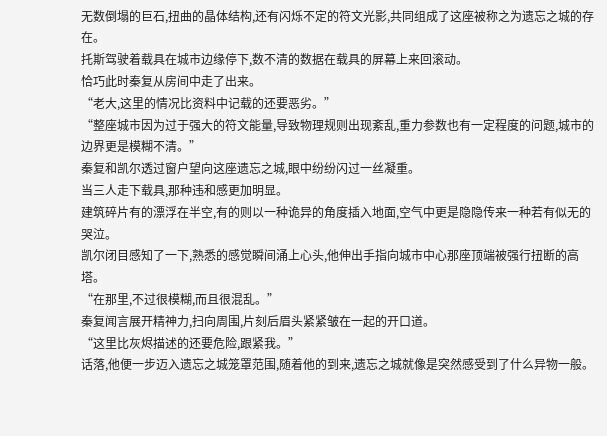无数倒塌的巨石,扭曲的晶体结构,还有闪烁不定的符文光影,共同组成了这座被称之为遗忘之城的存在。
托斯驾驶着载具在城市边缘停下,数不清的数据在载具的屏幕上来回滚动。
恰巧此时秦复从房间中走了出来。
“老大,这里的情况比资料中记载的还要恶劣。”
“整座城市因为过于强大的符文能量,导致物理规则出现紊乱,重力参数也有一定程度的问题,城市的边界更是模糊不清。”
秦复和凯尔透过窗户望向这座遗忘之城,眼中纷纷闪过一丝凝重。
当三人走下载具,那种违和感更加明显。
建筑碎片有的漂浮在半空,有的则以一种诡异的角度插入地面,空气中更是隐隐传来一种若有似无的哭泣。
凯尔闭目感知了一下,熟悉的感觉瞬间涌上心头,他伸出手指向城市中心那座顶端被强行扭断的高塔。
“在那里,不过很模糊,而且很混乱。”
秦复闻言展开精神力,扫向周围,片刻后眉头紧紧皱在一起的开口道。
“这里比灰烬描述的还要危险,跟紧我。”
话落,他便一步迈入遗忘之城笼罩范围,随着他的到来,遗忘之城就像是突然感受到了什么异物一般。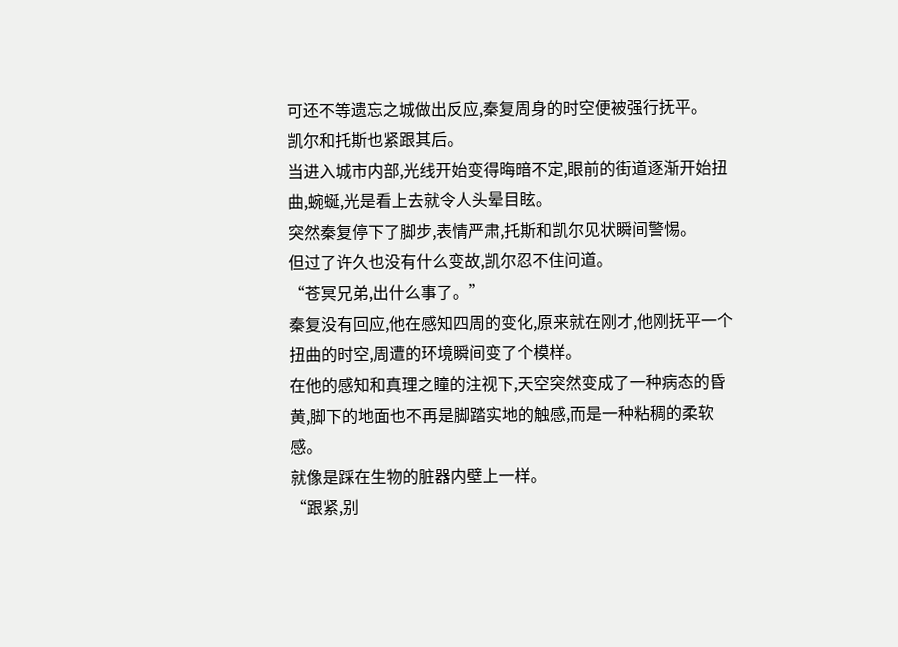可还不等遗忘之城做出反应,秦复周身的时空便被强行抚平。
凯尔和托斯也紧跟其后。
当进入城市内部,光线开始变得晦暗不定,眼前的街道逐渐开始扭曲,蜿蜒,光是看上去就令人头晕目眩。
突然秦复停下了脚步,表情严肃,托斯和凯尔见状瞬间警惕。
但过了许久也没有什么变故,凯尔忍不住问道。
“苍冥兄弟,出什么事了。”
秦复没有回应,他在感知四周的变化,原来就在刚才,他刚抚平一个扭曲的时空,周遭的环境瞬间变了个模样。
在他的感知和真理之瞳的注视下,天空突然变成了一种病态的昏黄,脚下的地面也不再是脚踏实地的触感,而是一种粘稠的柔软感。
就像是踩在生物的脏器内壁上一样。
“跟紧,别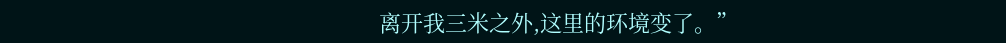离开我三米之外,这里的环境变了。”